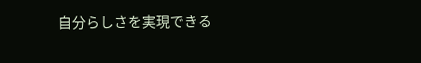自分らしさを実現できる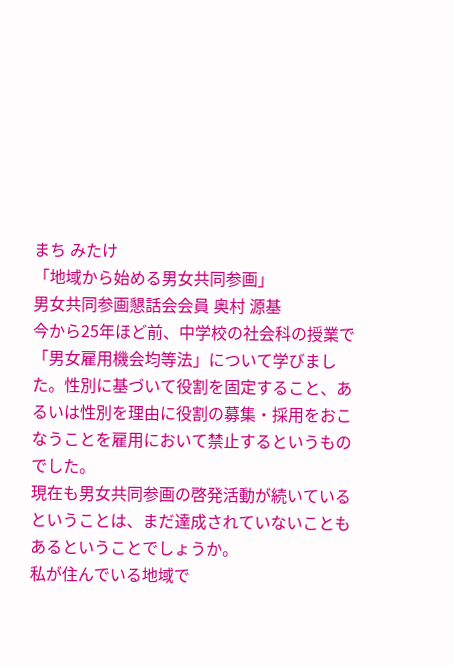まち みたけ
「地域から始める男女共同参画」
男女共同参画懇話会会員 奥村 源基
今から25年ほど前、中学校の社会科の授業で「男女雇用機会均等法」について学びました。性別に基づいて役割を固定すること、あるいは性別を理由に役割の募集・採用をおこなうことを雇用において禁止するというものでした。
現在も男女共同参画の啓発活動が続いているということは、まだ達成されていないこともあるということでしょうか。
私が住んでいる地域で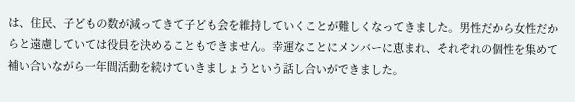は、住民、子どもの数が減ってきて子ども会を維持していくことが難しくなってきました。男性だから女性だからと遠慮していては役員を決めることもできません。幸運なことにメンバーに恵まれ、それぞれの個性を集めて補い合いながら一年間活動を続けていきましょうという話し合いができました。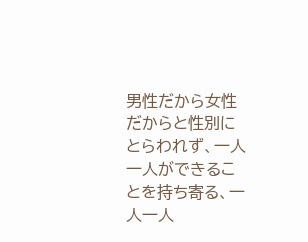男性だから女性だからと性別にとらわれず、一人一人ができることを持ち寄る、一人一人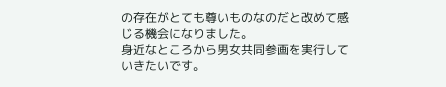の存在がとても尊いものなのだと改めて感じる機会になりました。
身近なところから男女共同参画を実行していきたいです。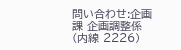問い合わせ:企画課 企画調整係(内線 2226)